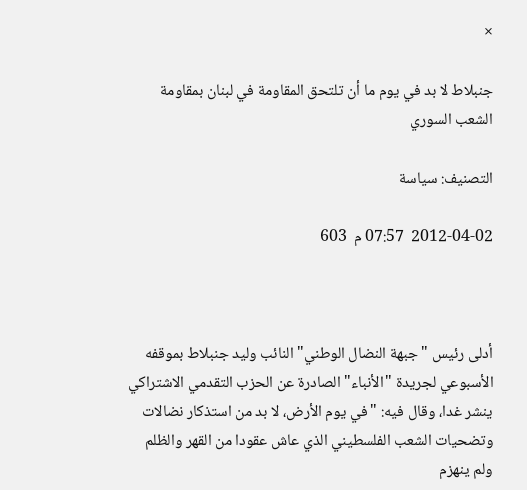×

جنبلاط لا بد في يوم ما أن تلتحق المقاومة في لبنان بمقاومة الشعب السوري

التصنيف: سياسة

2012-04-02  07:57 م  603



أدلى رئيس "جبهة النضال الوطني" النائب وليد جنبلاط بموقفه الأسبوعي لجريدة "الأنباء" الصادرة عن الحزب التقدمي الاشتراكي ينشر غدا، وقال فيه: "في يوم الأرض، لا بد من استذكار نضالات وتضحيات الشعب الفلسطيني الذي عاش عقودا من القهر والظلم ولم ينهزم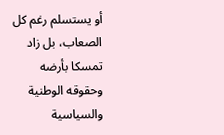أو يستسلم رغم كل الصعاب، بل زاد تمسكا بأرضه وحقوقه الوطنية والسياسية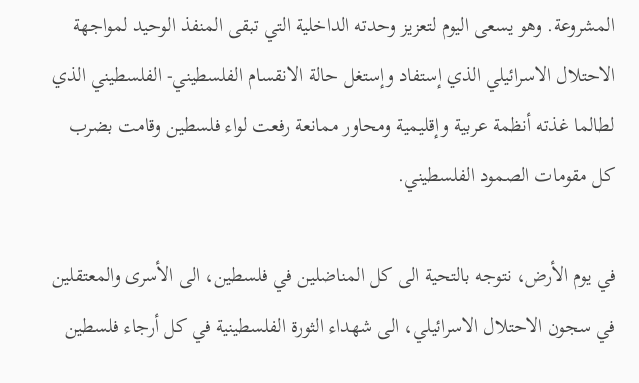المشروعة. وهو يسعى اليوم لتعزيز وحدته الداخلية التي تبقى المنفذ الوحيد لمواجهة الاحتلال الاسرائيلي الذي إستفاد وإستغل حالة الانقسام الفلسطيني- الفلسطيني الذي لطالما غذته أنظمة عربية وإقليمية ومحاور ممانعة رفعت لواء فلسطين وقامت بضرب كل مقومات الصمود الفلسطيني.

في يوم الأرض، نتوجه بالتحية الى كل المناضلين في فلسطين، الى الأسرى والمعتقلين في سجون الاحتلال الاسرائيلي، الى شهداء الثورة الفلسطينية في كل أرجاء فلسطين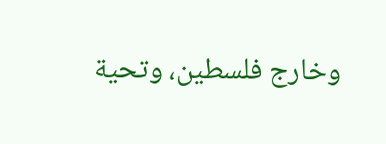وخارج فلسطين، وتحية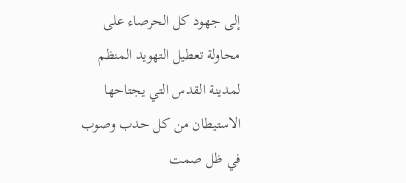إلى جهود كل الحرصاء على محاولة تعطيل التهويد المنظم لمدينة القدس التي يجتاحها الاستيطان من كل حدب وصوب في ظل صمت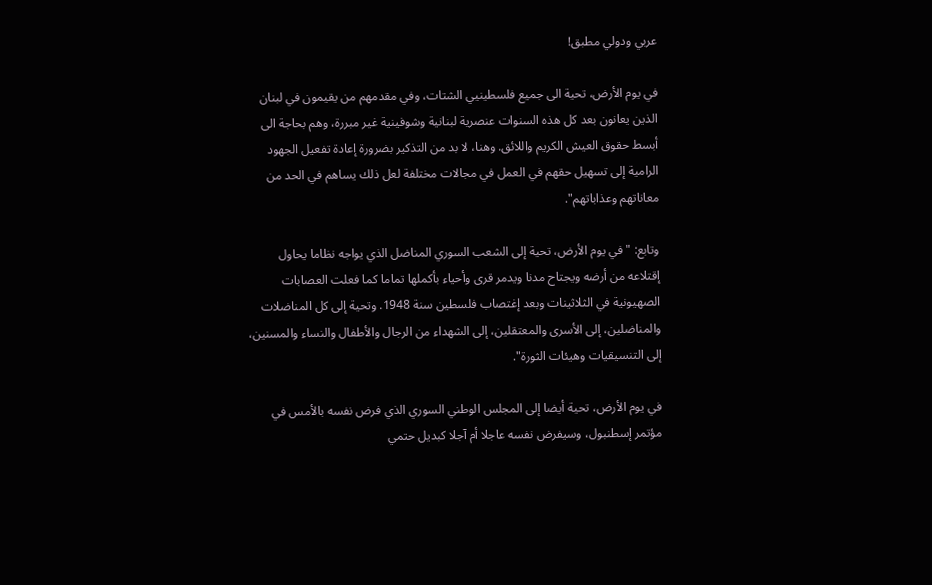عربي ودولي مطبق!

في يوم الأرض، تحية الى جميع فلسطينيي الشتات، وفي مقدمهم من يقيمون في لبنان الذين يعانون بعد كل هذه السنوات عنصرية لبنانية وشوفينية غير مبررة، وهم بحاجة الى أبسط حقوق العيش الكريم واللائق. وهنا، لا بد من التذكير بضرورة إعادة تفعيل الجهود الرامية إلى تسهيل حقهم في العمل في مجالات مختلفة لعل ذلك يساهم في الحد من معاناتهم وعذاباتهم".

وتابع: "في يوم الأرض، تحية إلى الشعب السوري المناضل الذي يواجه نظاما يحاول إقتلاعه من أرضه ويجتاح مدنا ويدمر قرى وأحياء بأكملها تماما كما فعلت العصابات الصهيونية في الثلاثينات وبعد إغتصاب فلسطين سنة 1948. وتحية إلى كل المناضلات والمناضلين، إلى الأسرى والمعتقلين، إلى الشهداء من الرجال والأطفال والنساء والمسنين، إلى التنسيقيات وهيئات الثورة".

في يوم الأرض، تحية أيضا إلى المجلس الوطني السوري الذي فرض نفسه بالأمس في مؤتمر إسطنبول، وسيفرض نفسه عاجلا أم آجلا كبديل حتمي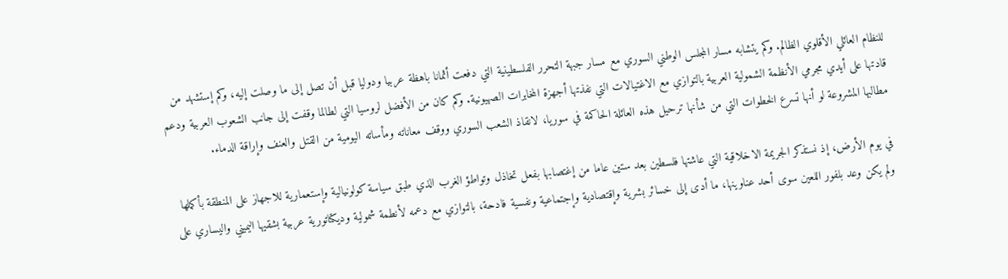للنظام العائلي الأقلوي الظالم. وكم يتشابه مسار المجلس الوطني السوري مع مسار جبهة التحرر الفلسطينية التي دفعت أثمانا باهظة عربيا ودوليا قبل أن تصل إلى ما وصلت إليه، وكم إستشهد من قادتها على أيدي مجرمي الأنظمة الشمولية العربية بالتوازي مع الاغتيالات التي نفذتها أجهزة المخابرات الصهيونية. وكم كان من الأفضل لروسيا التي لطالما وقفت إلى جانب الشعوب العربية ودعم مطالبها المشروعة لو أنها تسرع الخطوات التي من شأنها ترحيل هذه العائلة الحاكمة في سوريا، لانقاذ الشعب السوري ووقف معاناته ومأساته اليومية من القتل والعنف وإراقة الدماء.

في يوم الأرض، إذ نستذكر الجريمة الاخلاقية التي عاشتها فلسطين بعد ستين عاما من إغتصابها بفعل تخاذل وتواطؤ الغرب الذي طبق سياسة كولونيالية وإستعمارية للاجهاز على المنطقة بأكملها ولم يكن وعد بلفور اللعين سوى أحد عناوينها، ما أدى إلى خسائر بشرية وإقتصادية وإجتماعية ونفسية فادحة، بالتوازي مع دعمه لأنطمة شمولية وديكتاتورية عربية بشقيها اليميني واليساري على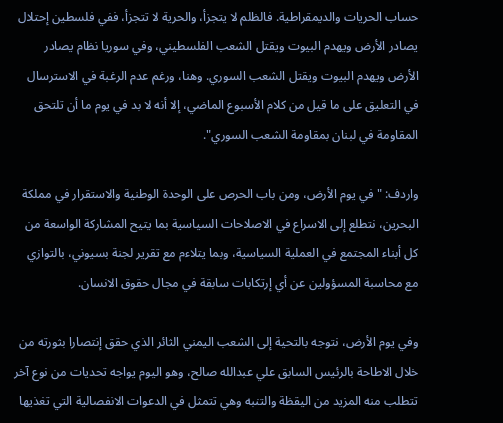حساب الحريات والديمقراطية. فالظلم لا يتجزأ، والحرية لا تتجزأ، ففي فلسطين إحتلال يصادر الأرض ويهدم البيوت ويقتل الشعب الفلسطيني، وفي سوريا نظام يصادر الأرض ويهدم البيوت ويقتل الشعب السوري. وهنا، ورغم عدم الرغبة في الاسترسال في التعليق على ما قيل من كلام الأسبوع الماضي، إلا أنه لا بد في يوم ما أن تلتحق المقاومة في لبنان بمقاومة الشعب السوري".

واردف: "في يوم الأرض، ومن باب الحرص على الوحدة الوطنية والاستقرار في مملكة البحرين، نتطلع إلى الاسراع في الاصلاحات السياسية بما يتيح المشاركة الواسعة من كل أبناء المجتمع في العملية السياسية، وبما يتلاءم مع تقرير لجنة بسيوني، بالتوازي مع محاسبة المسؤولين عن أي إرتكابات سابقة في مجال حقوق الانسان.

وفي يوم الأرض، نتوجه بالتحية إلى الشعب اليمني الثائر الذي حقق إنتصارا بثورته من خلال الاطاحة بالرئيس السابق علي عبدالله صالح، وهو اليوم يواجه تحديات من نوع آخر تتطلب منه المزيد من اليقظة والتنبه وهي تتمثل في الدعوات الانفصالية التي تغذيها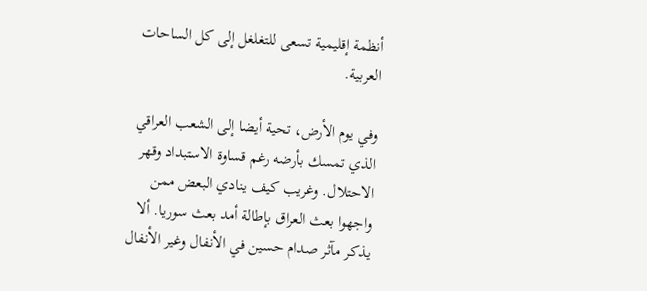أنظمة إقليمية تسعى للتغلغل إلى كل الساحات العربية.

وفي يوم الأرض، تحية أيضا إلى الشعب العراقي الذي تمسك بأرضه رغم قساوة الاستبداد وقهر الاحتلال. وغريب كيف ينادي البعض ممن واجهوا بعث العراق بإطالة أمد بعث سوريا. ألا يذكر مآثر صدام حسين في الأنفال وغير الأنفال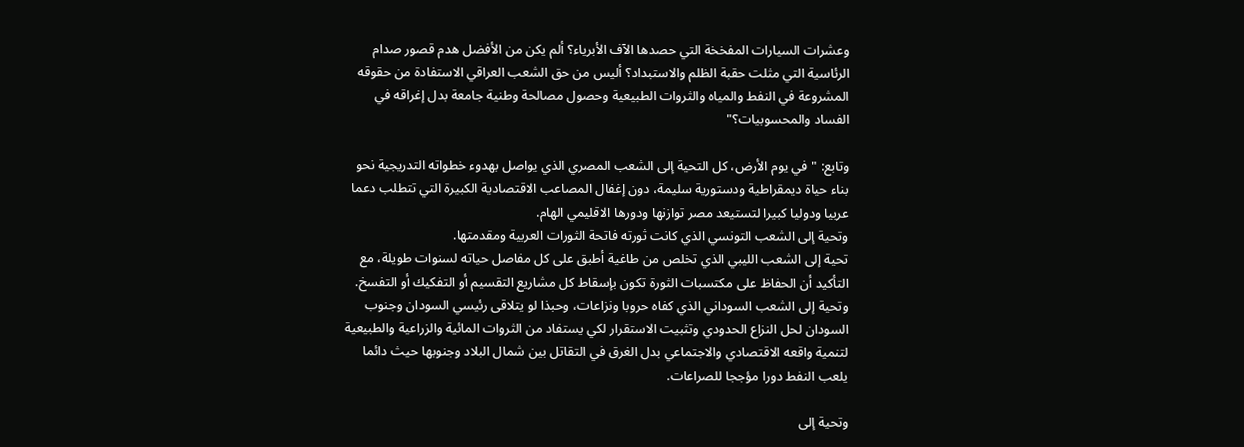وعشرات السيارات المفخخة التي حصدها الآف الأبرياء؟ ألم يكن من الأفضل هدم قصور صدام الرئاسية التي مثلت حقبة الظلم والاستبداد؟ أليس من حق الشعب العراقي الاستفادة من حقوقه المشروعة في النفط والمياه والثروات الطبيعية وحصول مصالحة وطنية جامعة بدل إغراقه في الفساد والمحسوبيات؟"

وتابع: "في يوم الأرض، كل التحية إلى الشعب المصري الذي يواصل بهدوء خطواته التدريجية نحو بناء حياة ديمقراطية ودستورية سليمة، دون إغفال المصاعب الاقتصادية الكبيرة التي تتطلب دعما عربيا ودوليا كبيرا لتستيعد مصر توازنها ودورها الاقليمي الهام.
وتحية إلى الشعب التونسي الذي كانت ثورته فاتحة الثورات العربية ومقدمتها.
تحية إلى الشعب الليبي الذي تخلص من طاغية أطبق على كل مفاصل حياته لسنوات طويلة، مع التأكيد أن الحفاظ على مكتسبات الثورة تكون بإسقاط كل مشاريع التقسيم أو التفكيك أو التفسخ. وتحية إلى الشعب السوداني الذي كفاه حروبا ونزاعات، وحبذا لو يتلاقى رئيسي السودان وجنوب السودان لحل النزاع الحدودي وتثبيت الاستقرار لكي يستفاد من الثروات المائية والزراعية والطبيعية لتنمية واقعه الاقتصادي والاجتماعي بدل الغرق في التقاتل بين شمال البلاد وجنوبها حيث دائما يلعب النفط دورا مؤججا للصراعات.

وتحية إلى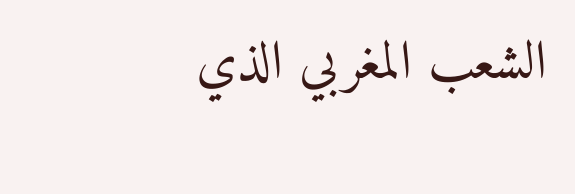الشعب المغربي الذي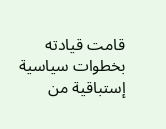قامت قيادته بخطوات سياسية إستباقية من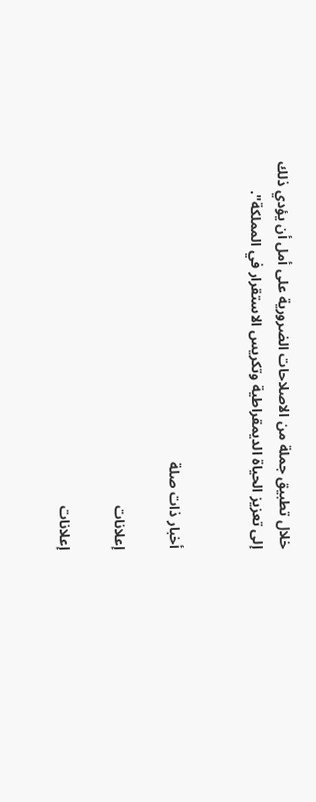خلال تطبيق جملة من الاصلاحات الضرورية على أمل أن يؤدي ذلك إلى تعزيز الحياة الديمقراطية وتكريس الاستقرار في المملكة".


أخبار ذات صلة

إعلانات

إعلانات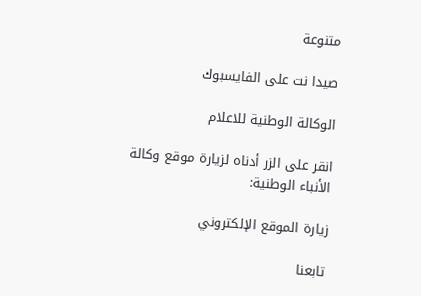متنوعة

صيدا نت على الفايسبوك

الوكالة الوطنية للاعلام

انقر على الزر أدناه لزيارة موقع وكالة الأنباء الوطنية:

زيارة الموقع الإلكتروني

تابعنا